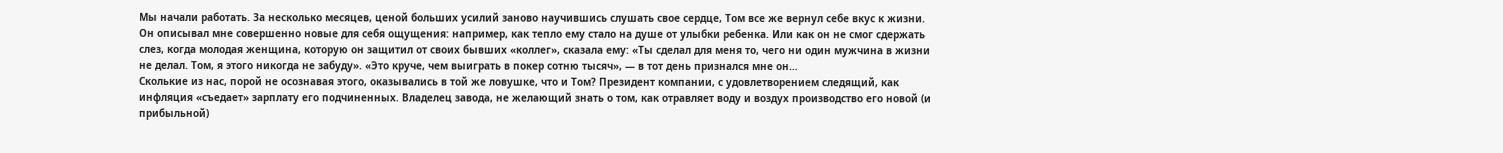Мы начали работать. За несколько месяцев, ценой больших усилий заново научившись слушать свое сердце, Том все же вернул себе вкус к жизни. Он описывал мне совершенно новые для себя ощущения: например, как тепло ему стало на душе от улыбки ребенка. Или как он не смог сдержать слез, когда молодая женщина, которую он защитил от своих бывших «коллег», сказала ему: «Ты сделал для меня то, чего ни один мужчина в жизни не делал. Том, я этого никогда не забуду». «Это круче, чем выиграть в покер сотню тысяч», — в тот день признался мне он…
Сколькие из нас, порой не осознавая этого, оказывались в той же ловушке, что и Том? Президент компании, с удовлетворением следящий, как инфляция «съедает» зарплату его подчиненных. Владелец завода, не желающий знать о том, как отравляет воду и воздух производство его новой (и прибыльной)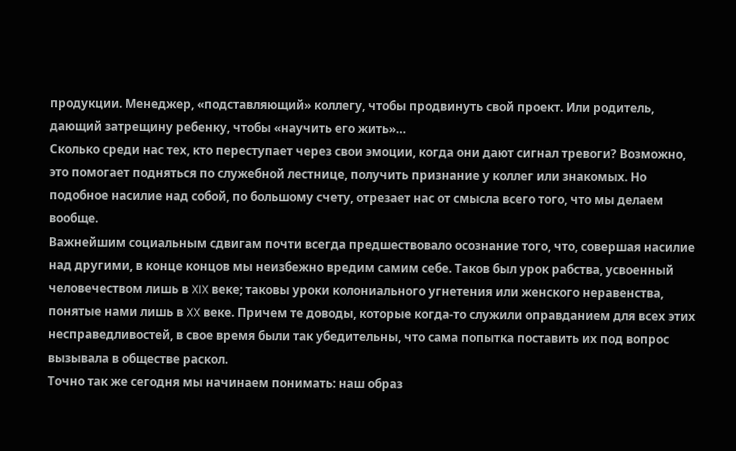продукции. Менеджер, «подставляющий» коллегу, чтобы продвинуть свой проект. Или родитель, дающий затрещину ребенку, чтобы «научить его жить»…
Сколько среди нас тех, кто переступает через свои эмоции, когда они дают сигнал тревоги? Возможно, это помогает подняться по служебной лестнице, получить признание у коллег или знакомых. Но подобное насилие над собой, по большому счету, отрезает нас от смысла всего того, что мы делаем вообще.
Важнейшим социальным сдвигам почти всегда предшествовало осознание того, что, совершая насилие над другими, в конце концов мы неизбежно вредим самим себе. Таков был урок рабства, усвоенный человечеством лишь в XIX веке; таковы уроки колониального угнетения или женского неравенства, понятые нами лишь в XX веке. Причем те доводы, которые когда-то служили оправданием для всех этих несправедливостей, в свое время были так убедительны, что сама попытка поставить их под вопрос вызывала в обществе раскол.
Точно так же сегодня мы начинаем понимать: наш образ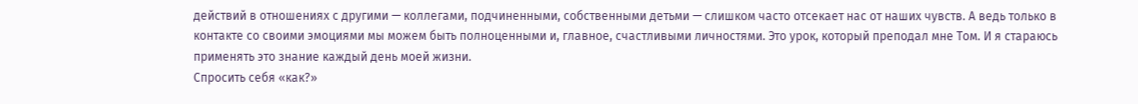действий в отношениях с другими — коллегами, подчиненными, собственными детьми — слишком часто отсекает нас от наших чувств. А ведь только в контакте со своими эмоциями мы можем быть полноценными и, главное, счастливыми личностями. Это урок, который преподал мне Том. И я стараюсь применять это знание каждый день моей жизни.
Спросить себя «как?»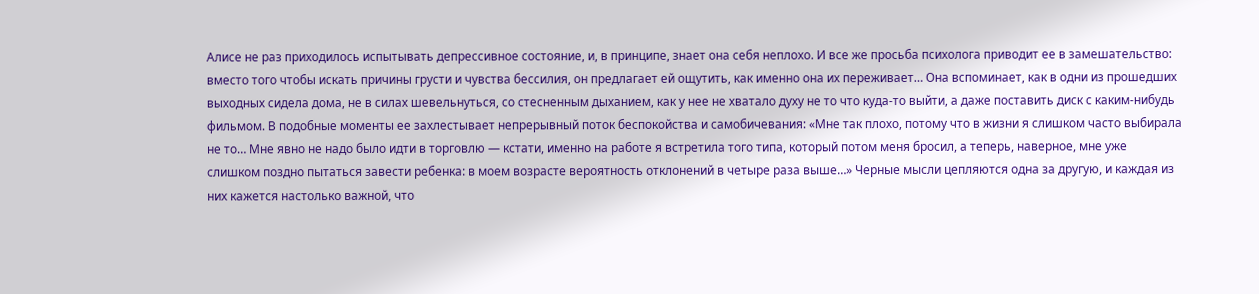Алисе не раз приходилось испытывать депрессивное состояние, и, в принципе, знает она себя неплохо. И все же просьба психолога приводит ее в замешательство: вместо того чтобы искать причины грусти и чувства бессилия, он предлагает ей ощутить, как именно она их переживает… Она вспоминает, как в одни из прошедших выходных сидела дома, не в силах шевельнуться, со стесненным дыханием, как у нее не хватало духу не то что куда-то выйти, а даже поставить диск с каким-нибудь фильмом. В подобные моменты ее захлестывает непрерывный поток беспокойства и самобичевания: «Мне так плохо, потому что в жизни я слишком часто выбирала не то… Мне явно не надо было идти в торговлю — кстати, именно на работе я встретила того типа, который потом меня бросил, а теперь, наверное, мне уже слишком поздно пытаться завести ребенка: в моем возрасте вероятность отклонений в четыре раза выше…» Черные мысли цепляются одна за другую, и каждая из них кажется настолько важной, что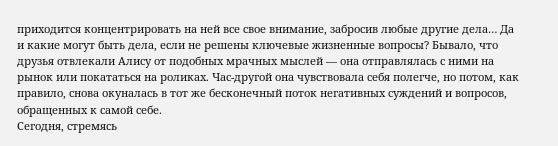приходится концентрировать на ней все свое внимание, забросив любые другие дела… Да и какие могут быть дела, если не решены ключевые жизненные вопросы? Бывало, что друзья отвлекали Алису от подобных мрачных мыслей — она отправлялась с ними на рынок или покататься на роликах. Час-другой она чувствовала себя полегче, но потом, как правило, снова окуналась в тот же бесконечный поток негативных суждений и вопросов, обращенных к самой себе.
Сегодня, стремясь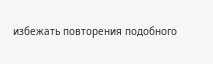избежать повторения подобного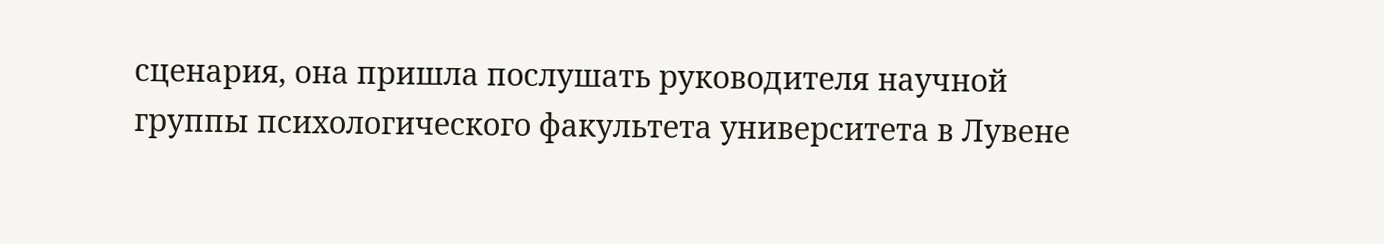сценария, она пришла послушать руководителя научной группы психологического факультета университета в Лувене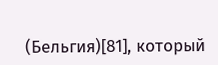(Бельгия)[81], который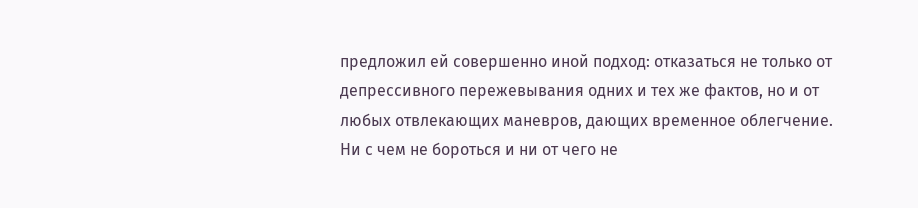предложил ей совершенно иной подход: отказаться не только от депрессивного пережевывания одних и тех же фактов, но и от любых отвлекающих маневров, дающих временное облегчение. Ни с чем не бороться и ни от чего не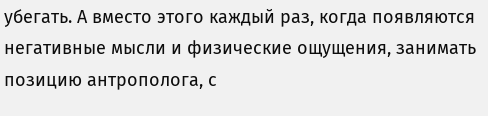убегать. А вместо этого каждый раз, когда появляются негативные мысли и физические ощущения, занимать позицию антрополога, с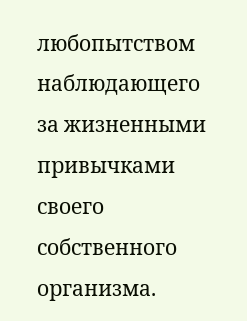любопытством наблюдающего за жизненными привычками своего собственного организма.